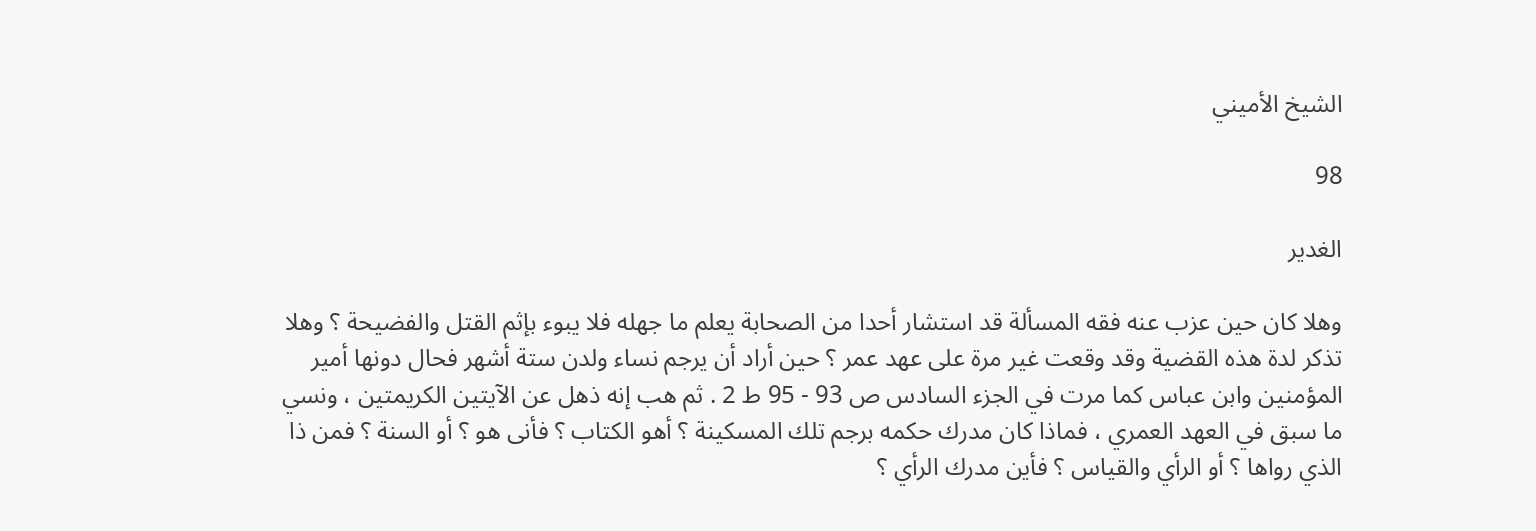الشيخ الأميني

98

الغدير

وهلا كان حين عزب عنه فقه المسألة قد استشار أحدا من الصحابة يعلم ما جهله فلا يبوء بإثم القتل والفضيحة ؟ وهلا تذكر لدة هذه القضية وقد وقعت غير مرة على عهد عمر ؟ حين أراد أن يرجم نساء ولدن ستة أشهر فحال دونها أمير المؤمنين وابن عباس كما مرت في الجزء السادس ص 93 - 95 ط 2 . ثم هب إنه ذهل عن الآيتين الكريمتين ، ونسي ما سبق في العهد العمري ، فماذا كان مدرك حكمه برجم تلك المسكينة ؟ أهو الكتاب ؟ فأنى هو ؟ أو السنة ؟ فمن ذا الذي رواها ؟ أو الرأي والقياس ؟ فأين مدرك الرأي ؟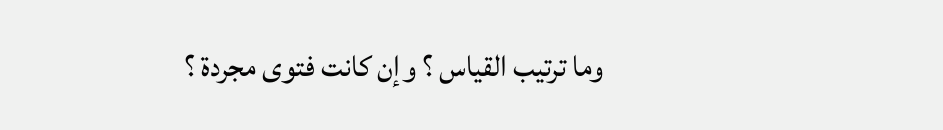وما ترتيب القياس ؟ وإن كانت فتوى مجردة ؟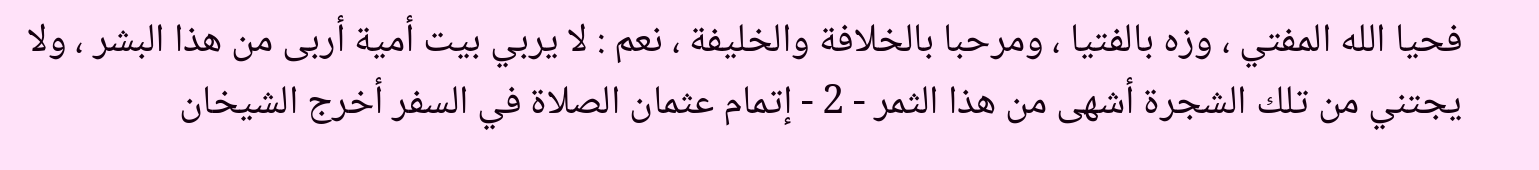فحيا الله المفتي ، وزه بالفتيا ، ومرحبا بالخلافة والخليفة ، نعم : لا يربي بيت أمية أربى من هذا البشر ، ولا يجتني من تلك الشجرة أشهى من هذا الثمر - 2 - إتمام عثمان الصلاة في السفر أخرج الشيخان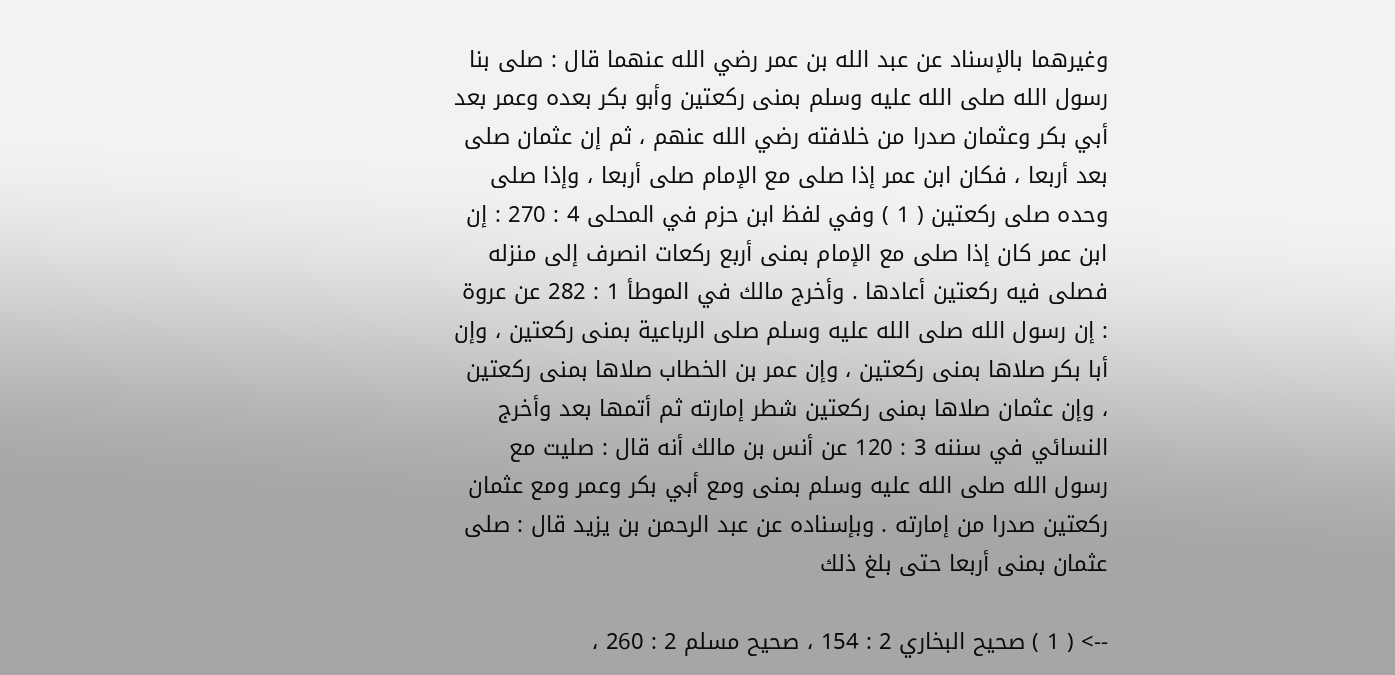وغيرهما بالإسناد عن عبد الله بن عمر رضي الله عنهما قال : صلى بنا رسول الله صلى الله عليه وسلم بمنى ركعتين وأبو بكر بعده وعمر بعد أبي بكر وعثمان صدرا من خلافته رضي الله عنهم ، ثم إن عثمان صلى بعد أربعا ، فكان ابن عمر إذا صلى مع الإمام صلى أربعا ، وإذا صلى وحده صلى ركعتين ( 1 ) وفي لفظ ابن حزم في المحلى 4 : 270 : إن ابن عمر كان إذا صلى مع الإمام بمنى أربع ركعات انصرف إلى منزله فصلى فيه ركعتين أعادها . وأخرج مالك في الموطأ 1 : 282 عن عروة : إن رسول الله صلى الله عليه وسلم صلى الرباعية بمنى ركعتين ، وإن أبا بكر صلاها بمنى ركعتين ، وإن عمر بن الخطاب صلاها بمنى ركعتين ، وإن عثمان صلاها بمنى ركعتين شطر إمارته ثم أتمها بعد وأخرج النسائي في سننه 3 : 120 عن أنس بن مالك أنه قال : صليت مع رسول الله صلى الله عليه وسلم بمنى ومع أبي بكر وعمر ومع عثمان ركعتين صدرا من إمارته . وبإسناده عن عبد الرحمن بن يزيد قال : صلى عثمان بمنى أربعا حتى بلغ ذلك

--> ( 1 ) صحيح البخاري 2 : 154 ، صحيح مسلم 2 : 260 ،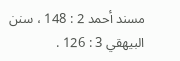مسند أحمد 2 : 148 ، سنن البيهقي 3 : 126 .